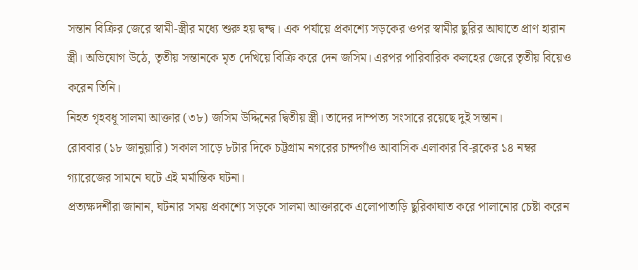সন্তান বিক্রির জেরে স্বামী-স্ত্রীর মধ্যে শুরু হয় দ্বন্দ্ব। এক পর্যায়ে প্রকাশ্যে সড়কের ওপর স্বামীর ছুরির আঘাতে প্রাণ হারান স্ত্রী। অভিযোগ উঠে, তৃতীয় সন্তানকে মৃত দেখিয়ে বিক্রি করে দেন জসিম। এরপর পারিবারিক কলহের জেরে তৃতীয় বিয়েও করেন তিনি।
নিহত গৃহবধূ সালমা আক্তার (৩৮) জসিম উদ্দিনের দ্বিতীয় স্ত্রী। তাদের দাম্পত্য সংসারে রয়েছে দুই সন্তান।
রোববার (১৮ জানুয়ারি) সকাল সাড়ে ৮টার দিকে চট্টগ্রাম নগরের চান্দগাঁও আবাসিক এলাকার বি-ব্লকের ১৪ নম্বর গ্যারেজের সামনে ঘটে এই মর্মান্তিক ঘটনা।
প্রত্যক্ষদর্শীরা জানান, ঘটনার সময় প্রকাশ্যে সড়কে সালমা আক্তারকে এলোপাতাড়ি ছুরিকাঘাত করে পালানোর চেষ্টা করেন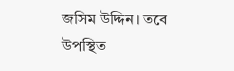জসিম উদ্দিন। তবে উপস্থিত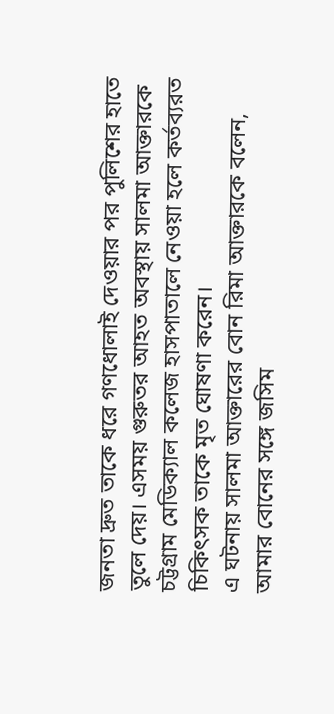জনতা দ্রুত তাকে ধরে গণধোলাই দেওয়ার পর পুলিশের হাতে তুলে দেয়। এসময় গুরুতর আহত অবস্থায় সালমা আক্তারকে চট্টগ্রাম মেডিক্যাল কলেজ হাসপাতালে নেওয়া হলে কর্তব্যরত চিকিৎসক তাকে মৃত ঘোষণা করেন।
এ ঘটনায় সালমা আক্তারের বোন রিমা আক্তারকে বলেন, আমার বোনের সঙ্গে জসিম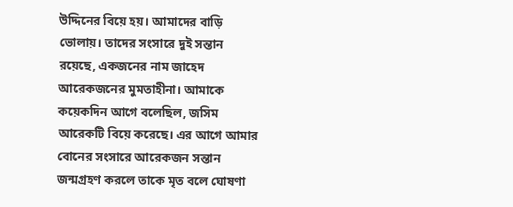উদ্দিনের বিয়ে হয়। আমাদের বাড়ি ভোলায়। তাদের সংসারে দুই সন্তান রয়েছে, একজনের নাম জাহেদ আরেকজনের মুমতাহীনা। আমাকে কয়েকদিন আগে বলেছিল, জসিম আরেকটি বিয়ে করেছে। এর আগে আমার বোনের সংসারে আরেকজন সন্তান জন্মগ্রহণ করলে তাকে মৃত বলে ঘোষণা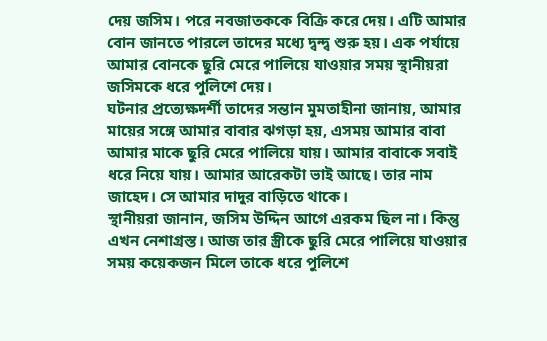দেয় জসিম। পরে নবজাতককে বিক্রি করে দেয়। এটি আমার বোন জানতে পারলে তাদের মধ্যে দ্বন্দ্ব শুরু হয়। এক পর্যায়ে আমার বোনকে ছুরি মেরে পালিয়ে যাওয়ার সময় স্থানীয়রা জসিমকে ধরে পুলিশে দেয়।
ঘটনার প্রত্যেক্ষদর্শী তাদের সন্তান মুমতাহীনা জানায়, আমার মায়ের সঙ্গে আমার বাবার ঝগড়া হয়, এসময় আমার বাবা আমার মাকে ছুরি মেরে পালিয়ে যায়। আমার বাবাকে সবাই ধরে নিয়ে যায়। আমার আরেকটা ভাই আছে। তার নাম জাহেদ। সে আমার দাদুর বাড়িতে থাকে।
স্থানীয়রা জানান, জসিম উদ্দিন আগে এরকম ছিল না। কিন্তু এখন নেশাগ্রস্ত। আজ তার স্ত্রীকে ছুরি মেরে পালিয়ে যাওয়ার সময় কয়েকজন মিলে তাকে ধরে পুলিশে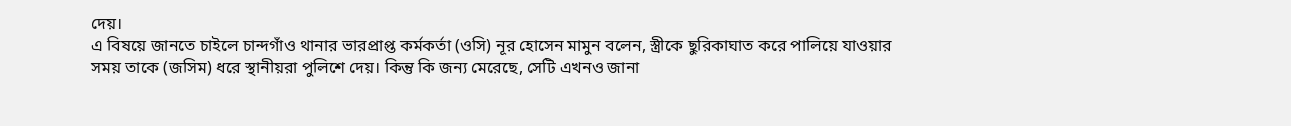দেয়।
এ বিষয়ে জানতে চাইলে চান্দগাঁও থানার ভারপ্রাপ্ত কর্মকর্তা (ওসি) নূর হোসেন মামুন বলেন, স্ত্রীকে ছুরিকাঘাত করে পালিয়ে যাওয়ার সময় তাকে (জসিম) ধরে স্থানীয়রা পুলিশে দেয়। কিন্তু কি জন্য মেরেছে, সেটি এখনও জানা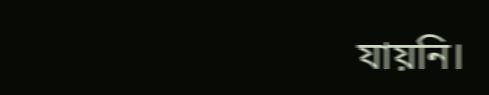যায়নি।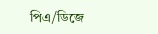পিএ/ডিজে